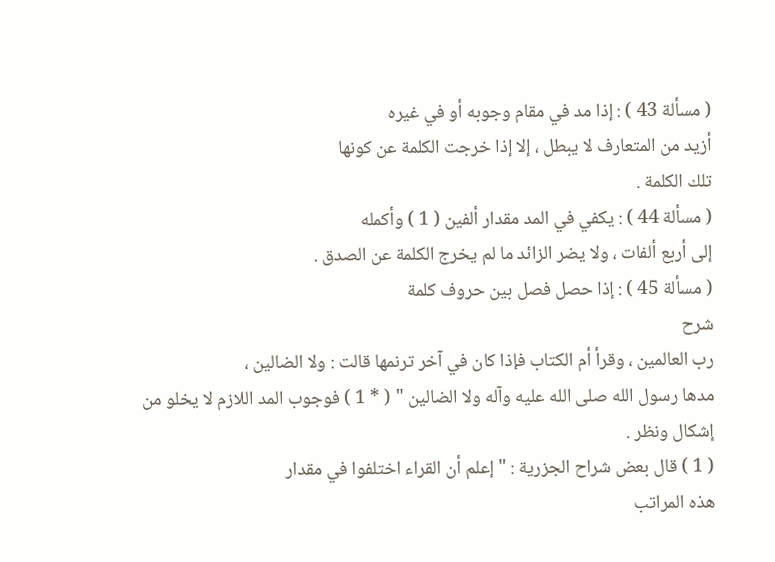( مسألة 43 ) : إذا مد في مقام وجوبه أو في غيره
أزيد من المتعارف لا يبطل ، إلا إذا خرجت الكلمة عن كونها
تلك الكلمة .
( مسألة 44 ) : يكفي في المد مقدار ألفين ( 1 ) وأكمله
إلى أربع ألفات ، ولا يضر الزائد ما لم يخرج الكلمة عن الصدق .
( مسألة 45 ) : إذا حصل فصل بين حروف كلمة
شرح
رب العالمين ، وقرأ أم الكتاب فإذا كان في آخر ترنمها قالت : ولا الضالين ،
مدها رسول الله صلى الله عليه وآله ولا الضالين " ( * 1 ) فوجوب المد اللازم لا يخلو من
إشكال ونظر .
( 1 ) قال بعض شراح الجزرية : " إعلم أن القراء اختلفوا في مقدار
هذه المراتب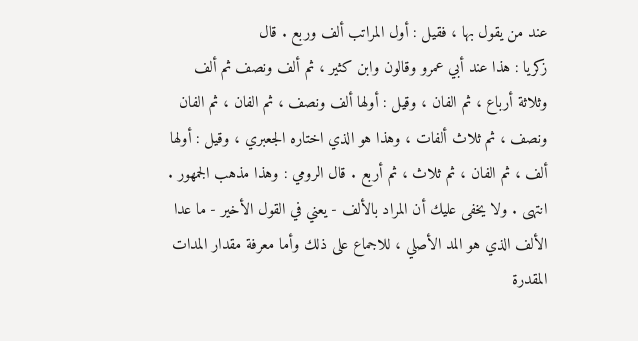عند من يقول بها ، فقيل : أول المراتب ألف وربع . قال
زكريا : هذا عند أبي عمرو وقالون وابن كثير ، ثم ألف ونصف ثم ألف
وثلاثة أرباع ، ثم الفان ، وقيل : أولها ألف ونصف ، ثم الفان ، ثم الفان
ونصف ، ثم ثلاث ألفات ، وهذا هو الذي اختاره الجعبري ، وقيل : أولها
ألف ، ثم الفان ، ثم ثلاث ، ثم أربع . قال الرومي : وهذا مذهب الجمهور .
انتهى . ولا يخفى عليك أن المراد بالألف - يعني في القول الأخير - ما عدا
الألف الذي هو المد الأصلي ، للاجماع على ذلك وأما معرفة مقدار المدات
المقدرة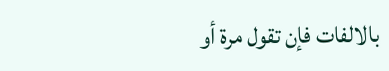بالالفات فإن تقول مرة أو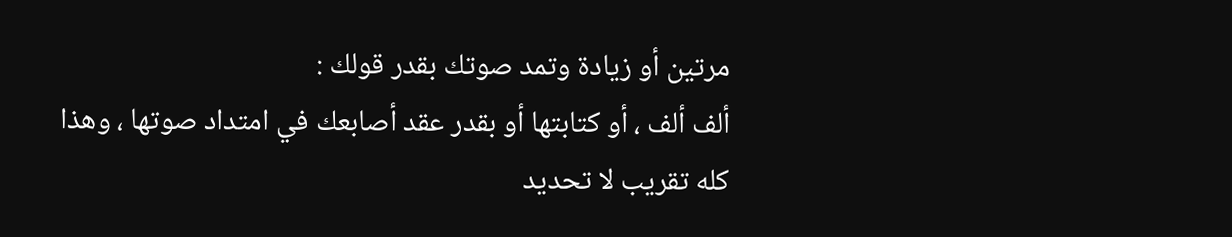مرتين أو زيادة وتمد صوتك بقدر قولك :
ألف ألف ، أو كتابتها أو بقدر عقد أصابعك في امتداد صوتها ، وهذا
كله تقريب لا تحديد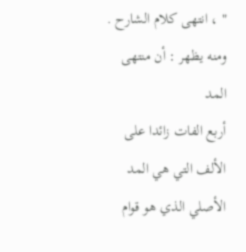" ، انتهى كلام الشارح . ومنه يظهر : أن منتهى المد
أربع الفات زائدا على الألف التي هي المد الأصلي الذي هو قوام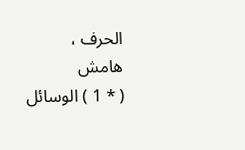الحرف ،
هامش
( * 1 ) الوسائل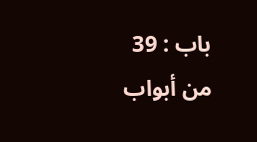باب : 39 من أبواب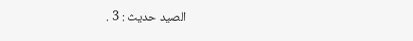الصيد حديث : 3 .